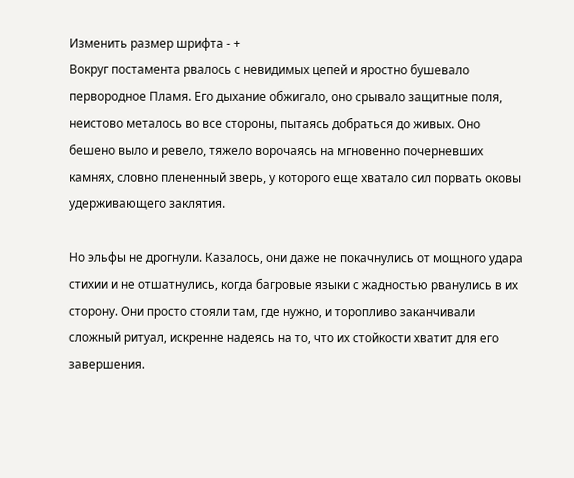Изменить размер шрифта - +
Вокруг постамента рвалось с невидимых цепей и яростно бушевало первородное Пламя. Его дыхание обжигало, оно срывало защитные поля, неистово металось во все стороны, пытаясь добраться до живых. Оно бешено выло и ревело, тяжело ворочаясь на мгновенно почерневших камнях, словно плененный зверь, у которого еще хватало сил порвать оковы удерживающего заклятия.

Но эльфы не дрогнули. Казалось, они даже не покачнулись от мощного удара стихии и не отшатнулись, когда багровые языки с жадностью рванулись в их сторону. Они просто стояли там, где нужно, и торопливо заканчивали сложный ритуал, искренне надеясь на то, что их стойкости хватит для его завершения.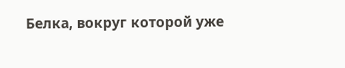Белка, вокруг которой уже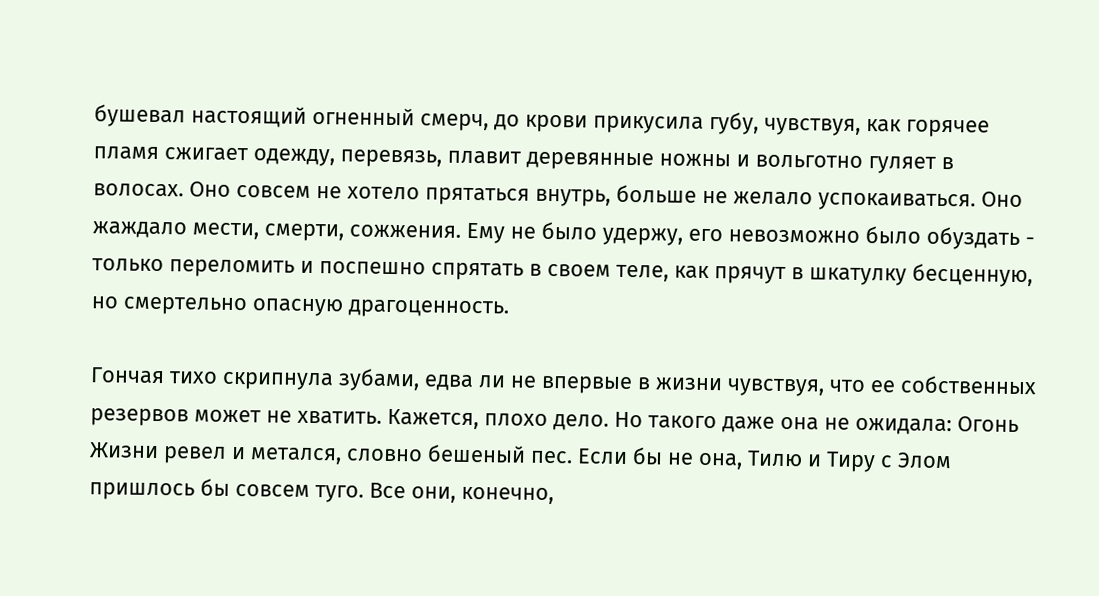бушевал настоящий огненный смерч, до крови прикусила губу, чувствуя, как горячее пламя сжигает одежду, перевязь, плавит деревянные ножны и вольготно гуляет в волосах. Оно совсем не хотело прятаться внутрь, больше не желало успокаиваться. Оно жаждало мести, смерти, сожжения. Ему не было удержу, его невозможно было обуздать - только переломить и поспешно спрятать в своем теле, как прячут в шкатулку бесценную, но смертельно опасную драгоценность.

Гончая тихо скрипнула зубами, едва ли не впервые в жизни чувствуя, что ее собственных резервов может не хватить. Кажется, плохо дело. Но такого даже она не ожидала: Огонь Жизни ревел и метался, словно бешеный пес. Если бы не она, Тилю и Тиру с Элом пришлось бы совсем туго. Все они, конечно,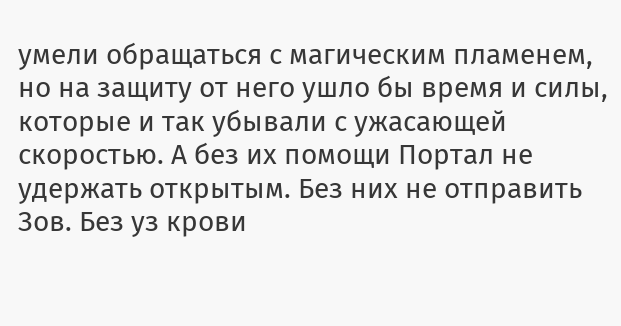умели обращаться с магическим пламенем, но на защиту от него ушло бы время и силы, которые и так убывали с ужасающей скоростью. А без их помощи Портал не удержать открытым. Без них не отправить Зов. Без уз крови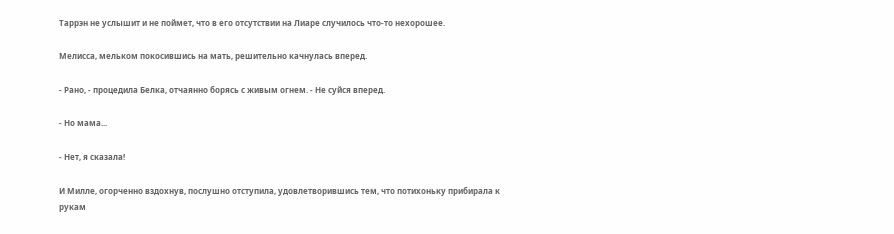Таррэн не услышит и не поймет, что в его отсутствии на Лиаре случилось что-то нехорошее.

Мелисса, мельком покосившись на мать, решительно качнулась вперед.

- Рано, - процедила Белка, отчаянно борясь с живым огнем. - Не суйся вперед.

- Но мама...

- Нет, я сказала!

И Милле, огорченно вздохнув, послушно отступила, удовлетворившись тем, что потихоньку прибирала к рукам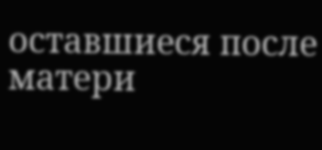оставшиеся после матери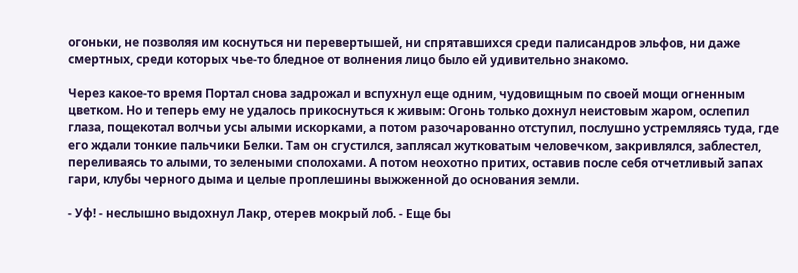огоньки, не позволяя им коснуться ни перевертышей, ни спрятавшихся среди палисандров эльфов, ни даже смертных, среди которых чье-то бледное от волнения лицо было ей удивительно знакомо.

Через какое-то время Портал снова задрожал и вспухнул еще одним, чудовищным по своей мощи огненным цветком. Но и теперь ему не удалось прикоснуться к живым: Огонь только дохнул неистовым жаром, ослепил глаза, пощекотал волчьи усы алыми искорками, а потом разочарованно отступил, послушно устремляясь туда, где его ждали тонкие пальчики Белки. Там он сгустился, заплясал жутковатым человечком, закривлялся, заблестел, переливаясь то алыми, то зелеными сполохами. А потом неохотно притих, оставив после себя отчетливый запах гари, клубы черного дыма и целые проплешины выжженной до основания земли.

- Уф! - неслышно выдохнул Лакр, отерев мокрый лоб. - Еще бы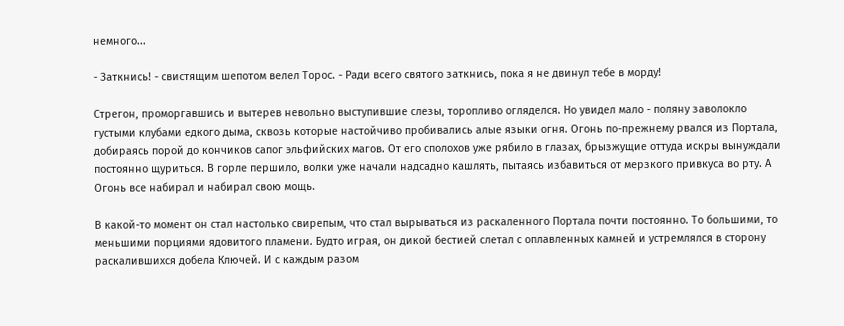немного...

- Заткнись! - свистящим шепотом велел Торос. - Ради всего святого заткнись, пока я не двинул тебе в морду!

Стрегон, проморгавшись и вытерев невольно выступившие слезы, торопливо огляделся. Но увидел мало - поляну заволокло густыми клубами едкого дыма, сквозь которые настойчиво пробивались алые языки огня. Огонь по-прежнему рвался из Портала, добираясь порой до кончиков сапог эльфийских магов. От его сполохов уже рябило в глазах, брызжущие оттуда искры вынуждали постоянно щуриться. В горле першило, волки уже начали надсадно кашлять, пытаясь избавиться от мерзкого привкуса во рту. А Огонь все набирал и набирал свою мощь.

В какой-то момент он стал настолько свирепым, что стал вырываться из раскаленного Портала почти постоянно. То большими, то меньшими порциями ядовитого пламени. Будто играя, он дикой бестией слетал с оплавленных камней и устремлялся в сторону раскалившихся добела Ключей. И с каждым разом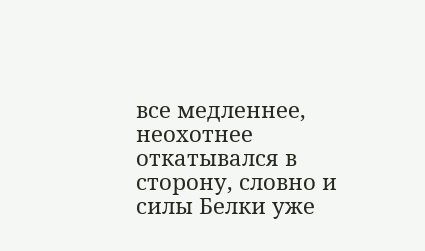все медленнее, неохотнее откатывался в сторону, словно и силы Белки уже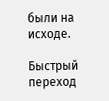были на исходе.

Быстрый переход